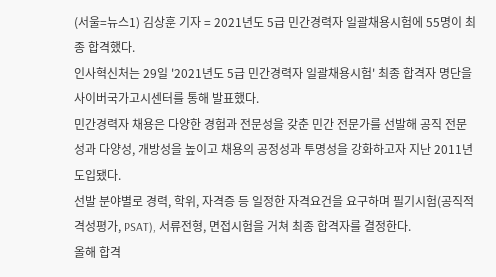(서울=뉴스1) 김상훈 기자 = 2021년도 5급 민간경력자 일괄채용시험에 55명이 최종 합격했다.
인사혁신처는 29일 '2021년도 5급 민간경력자 일괄채용시험' 최종 합격자 명단을 사이버국가고시센터를 통해 발표했다.
민간경력자 채용은 다양한 경험과 전문성을 갖춘 민간 전문가를 선발해 공직 전문성과 다양성, 개방성을 높이고 채용의 공정성과 투명성을 강화하고자 지난 2011년 도입됐다.
선발 분야별로 경력, 학위, 자격증 등 일정한 자격요건을 요구하며 필기시험(공직적격성평가, PSAT), 서류전형, 면접시험을 거쳐 최종 합격자를 결정한다.
올해 합격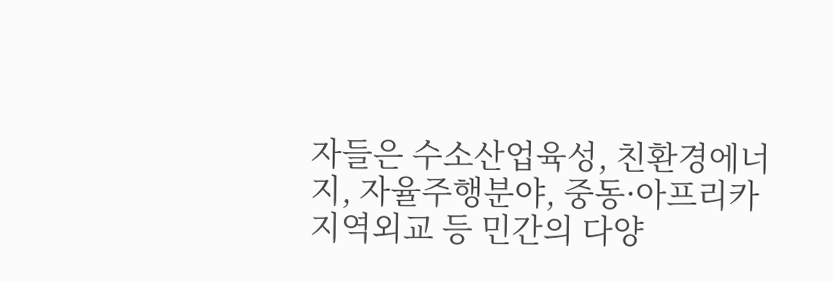자들은 수소산업육성, 친환경에너지, 자율주행분야, 중동·아프리카 지역외교 등 민간의 다양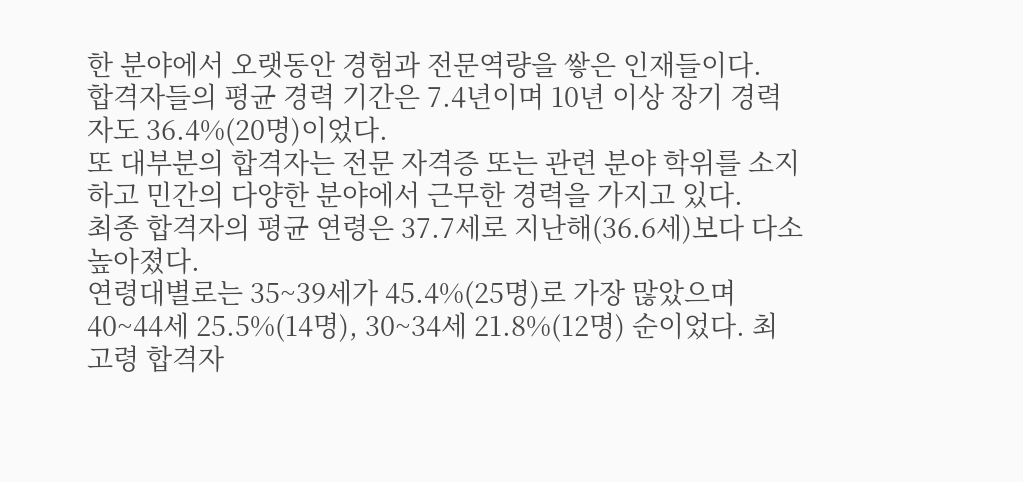한 분야에서 오랫동안 경험과 전문역량을 쌓은 인재들이다.
합격자들의 평균 경력 기간은 7.4년이며 10년 이상 장기 경력자도 36.4%(20명)이었다.
또 대부분의 합격자는 전문 자격증 또는 관련 분야 학위를 소지하고 민간의 다양한 분야에서 근무한 경력을 가지고 있다.
최종 합격자의 평균 연령은 37.7세로 지난해(36.6세)보다 다소 높아졌다.
연령대별로는 35~39세가 45.4%(25명)로 가장 많았으며 40~44세 25.5%(14명), 30~34세 21.8%(12명) 순이었다. 최고령 합격자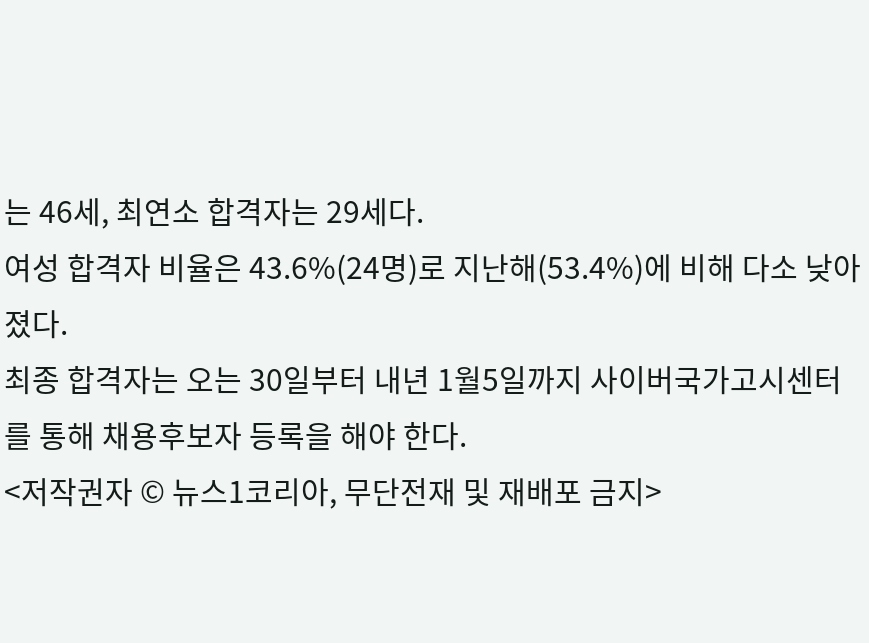는 46세, 최연소 합격자는 29세다.
여성 합격자 비율은 43.6%(24명)로 지난해(53.4%)에 비해 다소 낮아졌다.
최종 합격자는 오는 30일부터 내년 1월5일까지 사이버국가고시센터를 통해 채용후보자 등록을 해야 한다.
<저작권자 © 뉴스1코리아, 무단전재 및 재배포 금지>